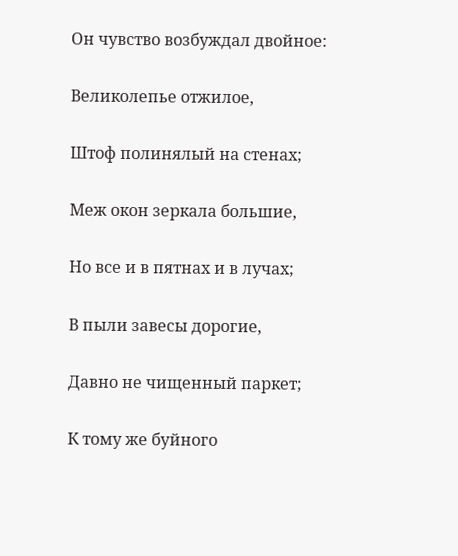Он чувство возбуждал двойное:

Великолепье отжилое,

Штоф полинялый на стенах;

Меж окон зеркала большие,

Но все и в пятнах и в лучах;

В пыли завесы дорогие,

Давно не чищенный паркет;

К тому же буйного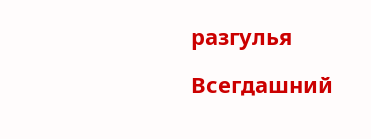разгулья

Всегдашний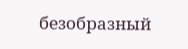безобразный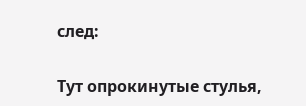след:

Тут опрокинутые стулья,